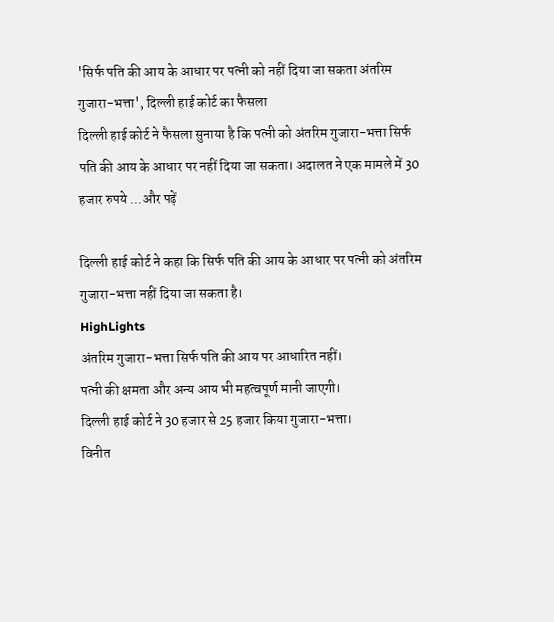'सिर्फ पति की आय के आधार पर पत्नी को नहीं दिया जा सकता अंतरिम गुजारा-भत्ता', दिल्ली हाई कोर्ट का फैसला
दिल्ली हाई कोर्ट ने फैसला सुनाया है कि पत्नी को अंतरिम गुजारा-भत्ता सिर्फ पति की आय के आधार पर नहीं दिया जा सकता। अदालत ने एक मामले में 30 हजार रुपये ...और पढ़ें

दिल्ली हाई कोर्ट ने कहा कि सिर्फ पति की आय के आधार पर पत्नी को अंतरिम गुजारा-भत्ता नहीं दिया जा सकता है।
HighLights
अंतरिम गुजारा-भत्ता सिर्फ पति की आय पर आधारित नहीं।
पत्नी की क्षमता और अन्य आय भी महत्वपूर्ण मानी जाएगी।
दिल्ली हाई कोर्ट ने 30 हजार से 25 हजार किया गुजारा-भत्ता।
विनीत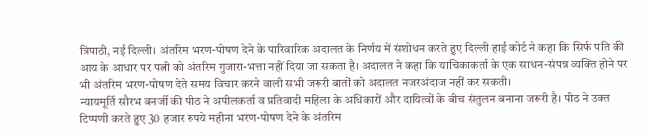त्रिपाठी, नई दिल्ली। अंतरिम भरण-पोषण देने के पारिवारिक अदालत के निर्णय में संशोधन करते हुए दिल्ली हाई कोर्ट ने कहा कि सिर्फ पति की आय के आधार पर पत्नी को अंतरिम गुजारा-भत्ता नहीं दिया जा सकता है। अदालत ने कहा कि याचिकाकर्ता के एक साधन-संपन्न व्यक्ति होने पर भी अंतरिम भरण-पोषण देते समय विचार करने वाली सभी जरूरी बातों को अदालत नजरअंदाज नहीं कर सकती।
न्यायमूर्ति सौरभ बनर्जी की पीठ ने अपीलकर्ता व प्रतिवादी महिला के अधिकारों और दायित्वों के बीच संतुलन बनाना जरूरी है। पीठ ने उक्त टिप्पणी करते हुए 30 हजार रुपये महीना भरण-पोषण देने के अंतरिम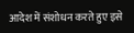आदेश में संशोधन करते हुए इसे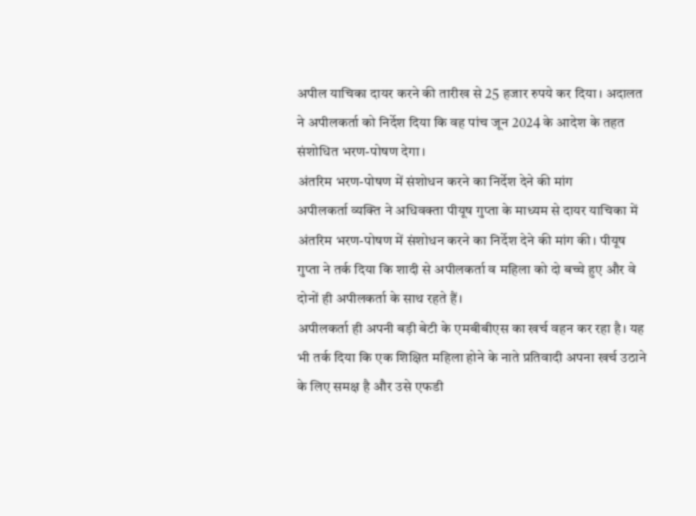अपील याचिका दायर करने की तारीख से 25 हजार रुपये कर दिया। अदालत ने अपीलकर्ता को निर्देश दिया कि वह पांच जून 2024 के आदेश के तहत संशोधित भरण-पोषण देगा।
अंतरिम भरण-पोषण में संशोधन करने का निर्देश देने की मांग
अपीलकर्ता व्यक्ति ने अधिवक्ता पीयूष गुप्ता के माध्यम से दायर याचिका में अंतरिम भरण-पोषण में संशोधन करने का निर्देश देने की मांग की। पीयूष गुप्ता ने तर्क दिया कि शादी से अपीलकर्ता व महिला को दो बच्चे हुए और वे दोनों ही अपीलकर्ता के साथ रहते हैं।
अपीलकर्ता ही अपनी बड़ी बेटी के एमबीबीएस का खर्च वहन कर रहा है। यह भी तर्क दिया कि एक शिक्षित महिला होने के नाते प्रतिवादी अपना खर्च उठाने के लिए समक्ष है और उसे एफडी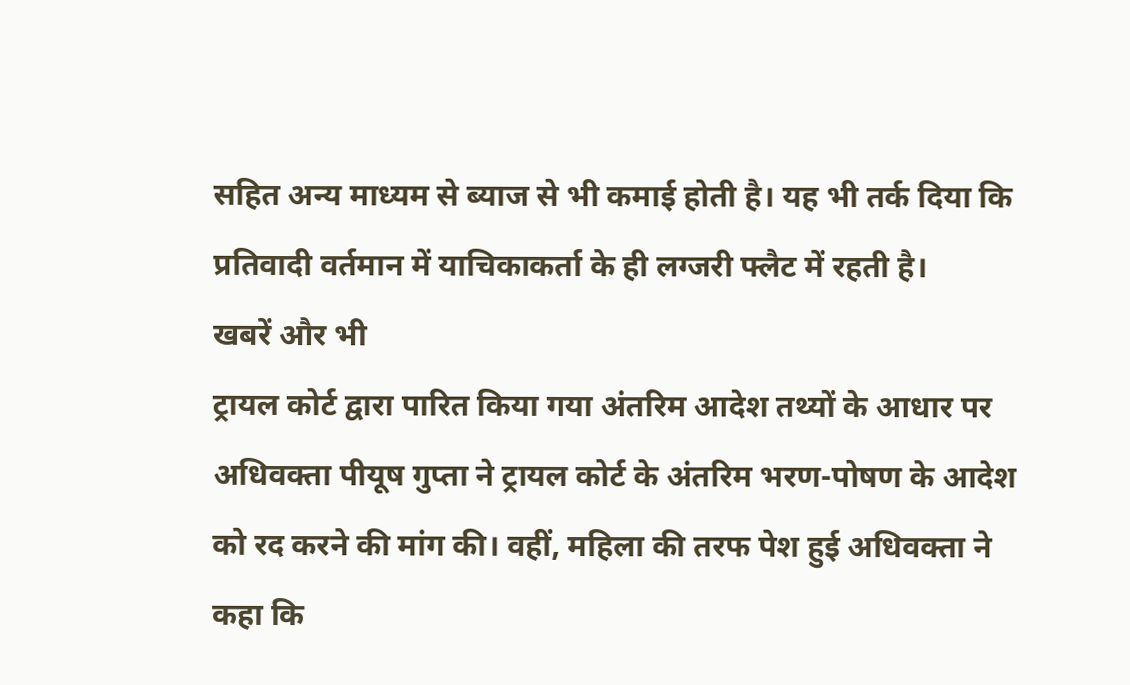सहित अन्य माध्यम से ब्याज से भी कमाई होती है। यह भी तर्क दिया कि प्रतिवादी वर्तमान में याचिकाकर्ता के ही लग्जरी फ्लैट में रहती है।
खबरें और भी
ट्रायल कोर्ट द्वारा पारित किया गया अंतरिम आदेश तथ्यों के आधार पर
अधिवक्ता पीयूष गुप्ता ने ट्रायल कोर्ट के अंतरिम भरण-पोषण के आदेश को रद करने की मांग की। वहीं, महिला की तरफ पेश हुई अधिवक्ता ने कहा कि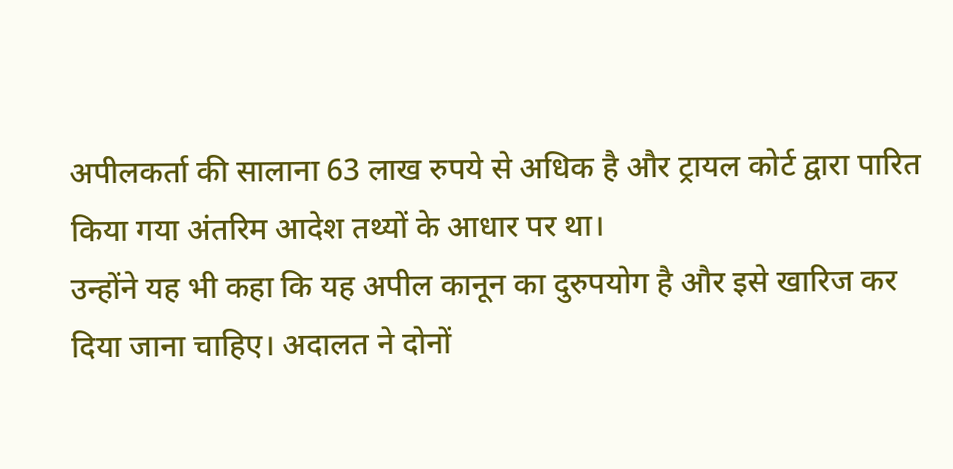अपीलकर्ता की सालाना 63 लाख रुपये से अधिक है और ट्रायल कोर्ट द्वारा पारित किया गया अंतरिम आदेश तथ्यों के आधार पर था।
उन्होंने यह भी कहा कि यह अपील कानून का दुरुपयोग है और इसे खारिज कर दिया जाना चाहिए। अदालत ने दोनों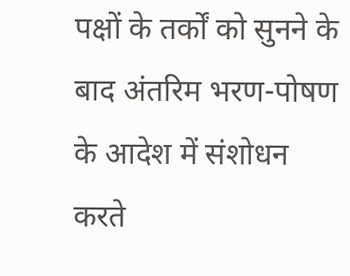पक्षों के तर्कों को सुनने के बाद अंतरिम भरण-पोषण के आदेश में संशोधन करते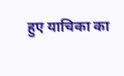हुए याचिका का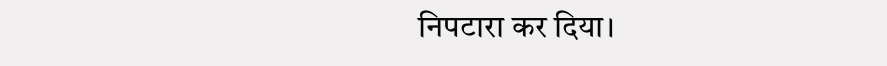निपटारा कर दिया।